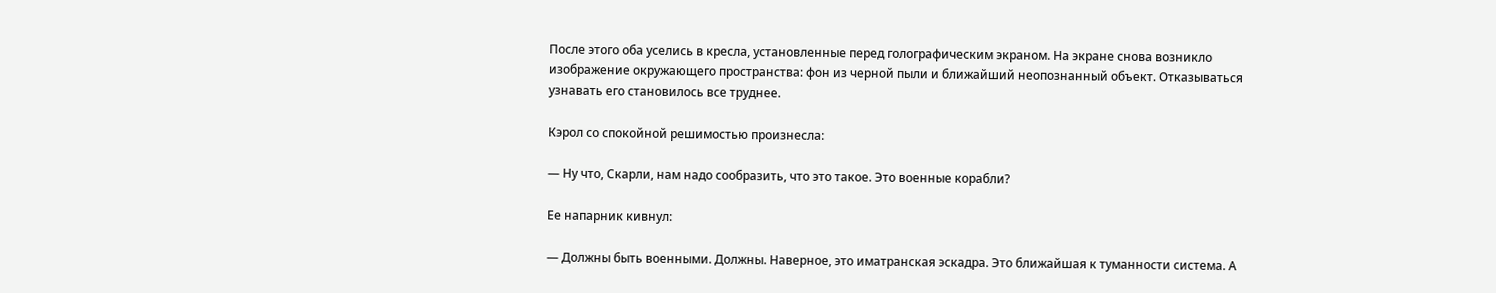После этого оба уселись в кресла, установленные перед голографическим экраном. На экране снова возникло изображение окружающего пространства: фон из черной пыли и ближайший неопознанный объект. Отказываться узнавать его становилось все труднее.

Кэрол со спокойной решимостью произнесла:

— Ну что, Скарли, нам надо сообразить, что это такое. Это военные корабли?

Ее напарник кивнул:

— Должны быть военными. Должны. Наверное, это иматранская эскадра. Это ближайшая к туманности система. А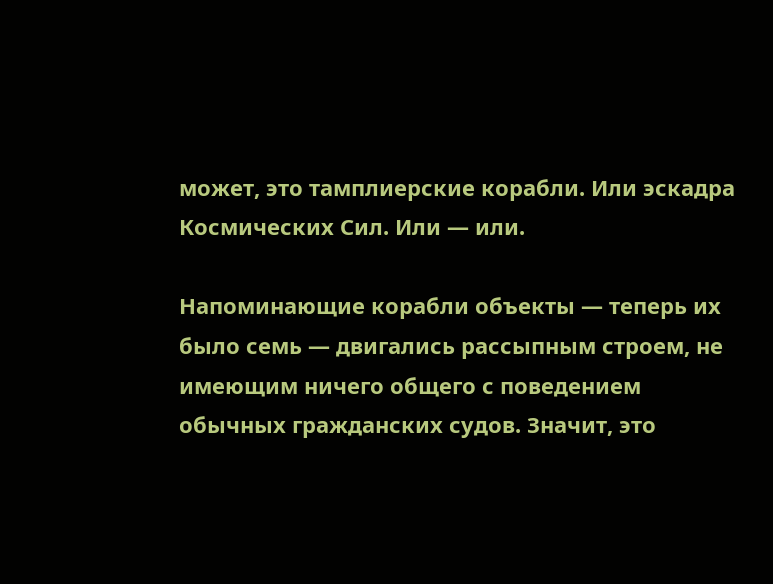может, это тамплиерские корабли. Или эскадра Космических Сил. Или — или.

Напоминающие корабли объекты — теперь их было семь — двигались рассыпным строем, не имеющим ничего общего с поведением обычных гражданских судов. Значит, это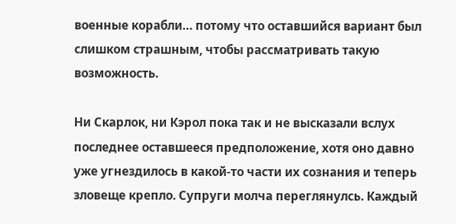военные корабли… потому что оставшийся вариант был слишком страшным, чтобы рассматривать такую возможность.

Ни Скарлок, ни Кэрол пока так и не высказали вслух последнее оставшееся предположение, хотя оно давно уже угнездилось в какой-то части их сознания и теперь зловеще крепло. Супруги молча переглянулсь. Каждый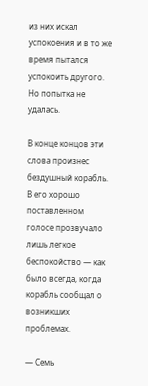из них искал успокоения и в то же время пытался успокоить другого. Но попытка не удалась.

В конце концов эти слова произнес бездушный корабль. В его хорошо поставленном голосе прозвучало лишь легкое беспокойство — как было всегда, когда корабль сообщал о возникших проблемах.

— Семь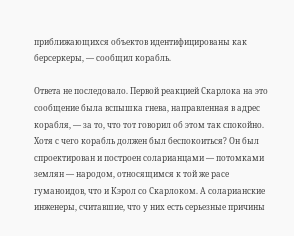приближающихся объектов идентифицированы как берсеркеры, — сообщил корабль.

Ответа не последовало. Первой реакцией Скарлока на это сообщение была вспышка гнева, направленная в адрес корабля, — за то, что тот говорил об этом так спокойно. Хотя с чего корабль должен был беспокоиться? Он был спроектирован и построен соларианцами — потомками землян — народом, относящимся к той же расе гуманоидов, что и Кэрол со Скарлоком. А соларианские инженеры, считавшие, что у них есть серьезные причины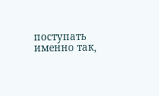поступать именно так,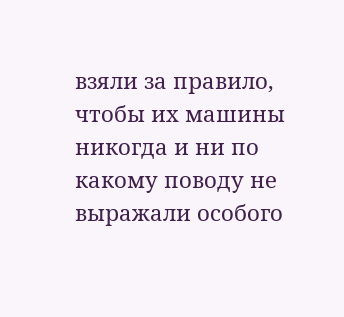взяли за правило, чтобы их машины никогда и ни по какому поводу не выражали особого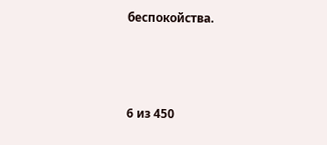беспокойства.



6 из 450